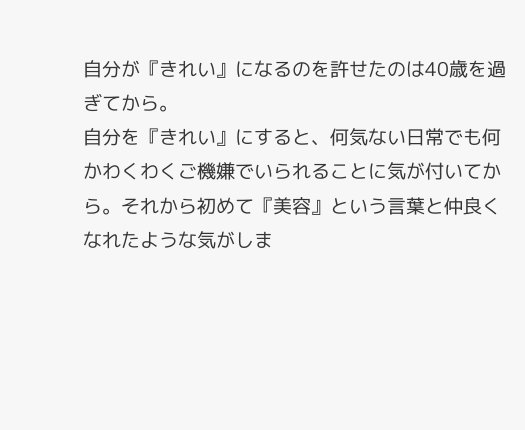自分が『きれい』になるのを許せたのは40歳を過ぎてから。
自分を『きれい』にすると、何気ない日常でも何かわくわくご機嫌でいられることに気が付いてから。それから初めて『美容』という言葉と仲良くなれたような気がしま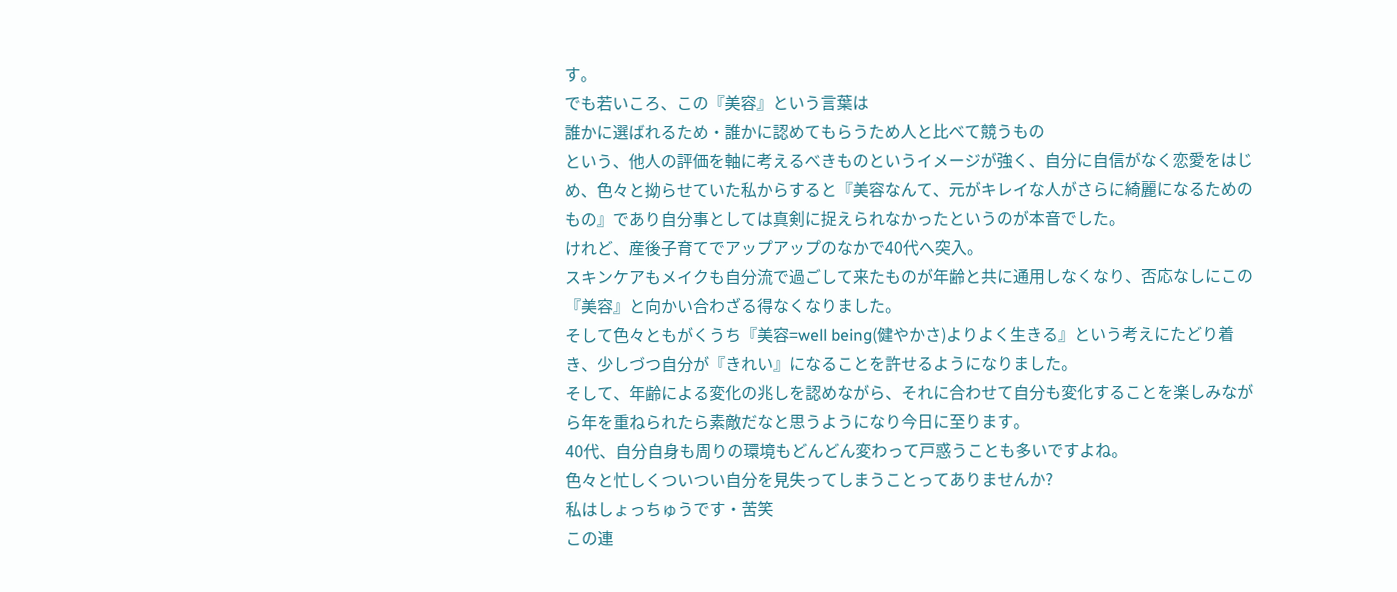す。
でも若いころ、この『美容』という言葉は
誰かに選ばれるため・誰かに認めてもらうため人と比べて競うもの
という、他人の評価を軸に考えるべきものというイメージが強く、自分に自信がなく恋愛をはじめ、色々と拗らせていた私からすると『美容なんて、元がキレイな人がさらに綺麗になるためのもの』であり自分事としては真剣に捉えられなかったというのが本音でした。
けれど、産後子育てでアップアップのなかで40代へ突入。
スキンケアもメイクも自分流で過ごして来たものが年齢と共に通用しなくなり、否応なしにこの『美容』と向かい合わざる得なくなりました。
そして色々ともがくうち『美容=well being(健やかさ)よりよく生きる』という考えにたどり着き、少しづつ自分が『きれい』になることを許せるようになりました。
そして、年齢による変化の兆しを認めながら、それに合わせて自分も変化することを楽しみながら年を重ねられたら素敵だなと思うようになり今日に至ります。
40代、自分自身も周りの環境もどんどん変わって戸惑うことも多いですよね。
色々と忙しくついつい自分を見失ってしまうことってありませんか?
私はしょっちゅうです・苦笑
この連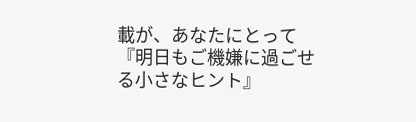載が、あなたにとって『明日もご機嫌に過ごせる小さなヒント』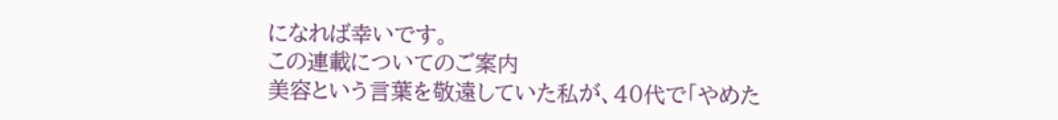になれば幸いです。
この連載についてのご案内
美容という言葉を敬遠していた私が、40代で「やめた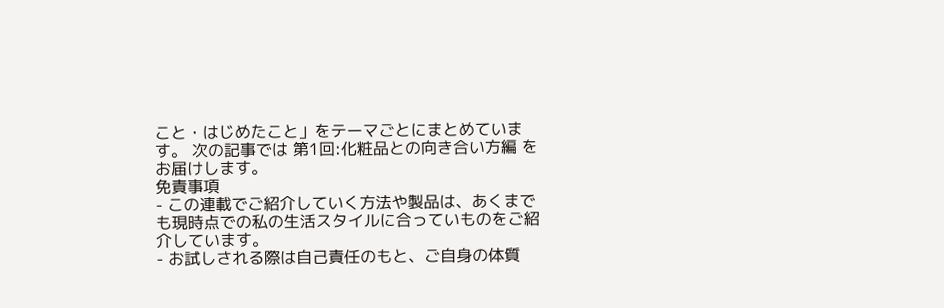こと・はじめたこと」をテーマごとにまとめています。 次の記事では 第1回:化粧品との向き合い方編 をお届けします。
免責事項
- この連載でご紹介していく方法や製品は、あくまでも現時点での私の生活スタイルに合っていものをご紹介しています。
- お試しされる際は自己責任のもと、ご自身の体質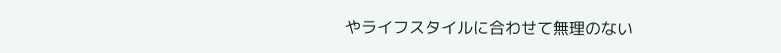やライフスタイルに合わせて無理のない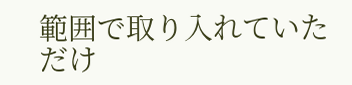範囲で取り入れていただけ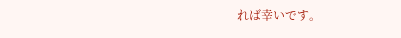れば幸いです。